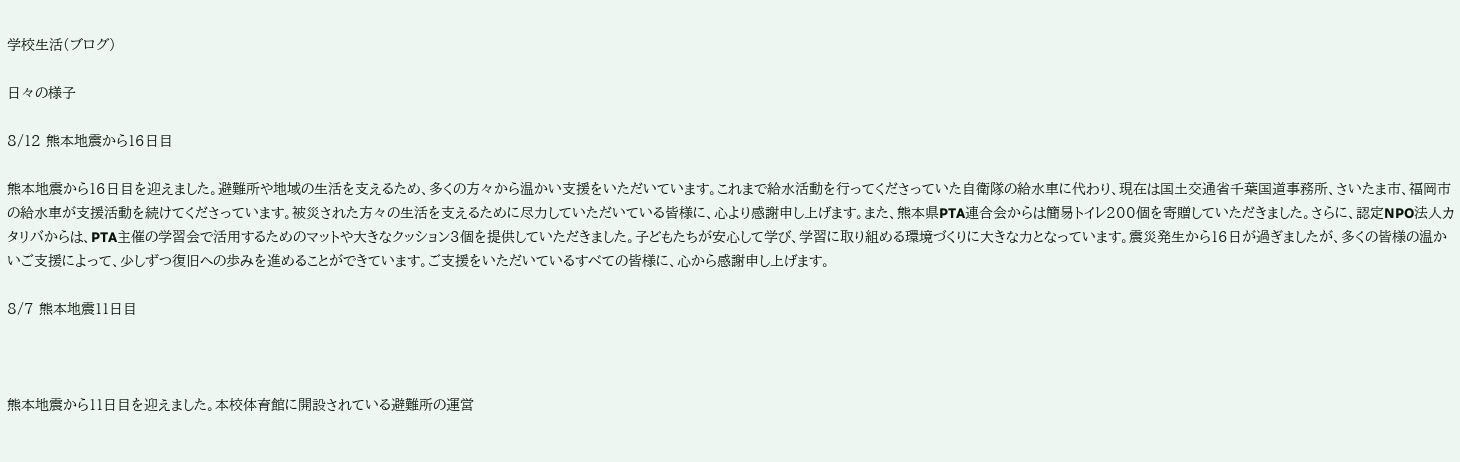学校生活(ブログ)

日々の様子

8/12 熊本地震から16日目

熊本地震から16日目を迎えました。避難所や地域の生活を支えるため、多くの方々から温かい支援をいただいています。これまで給水活動を行ってくださっていた自衛隊の給水車に代わり、現在は国土交通省千葉国道事務所、さいたま市、福岡市の給水車が支援活動を続けてくださっています。被災された方々の生活を支えるために尽力していただいている皆様に、心より感謝申し上げます。また、熊本県PTA連合会からは簡易トイレ200個を寄贈していただきました。さらに、認定NPO法人カタリバからは、PTA主催の学習会で活用するためのマットや大きなクッション3個を提供していただきました。子どもたちが安心して学び、学習に取り組める環境づくりに大きな力となっています。震災発生から16日が過ぎましたが、多くの皆様の温かいご支援によって、少しずつ復旧への歩みを進めることができています。ご支援をいただいているすべての皆様に、心から感謝申し上げます。

8/7 熊本地震11日目



熊本地震から11日目を迎えました。本校体育館に開設されている避難所の運営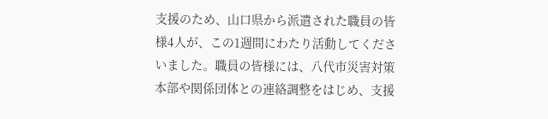支援のため、山口県から派遣された職員の皆様4人が、この1週間にわたり活動してくださいました。職員の皆様には、八代市災害対策本部や関係団体との連絡調整をはじめ、支援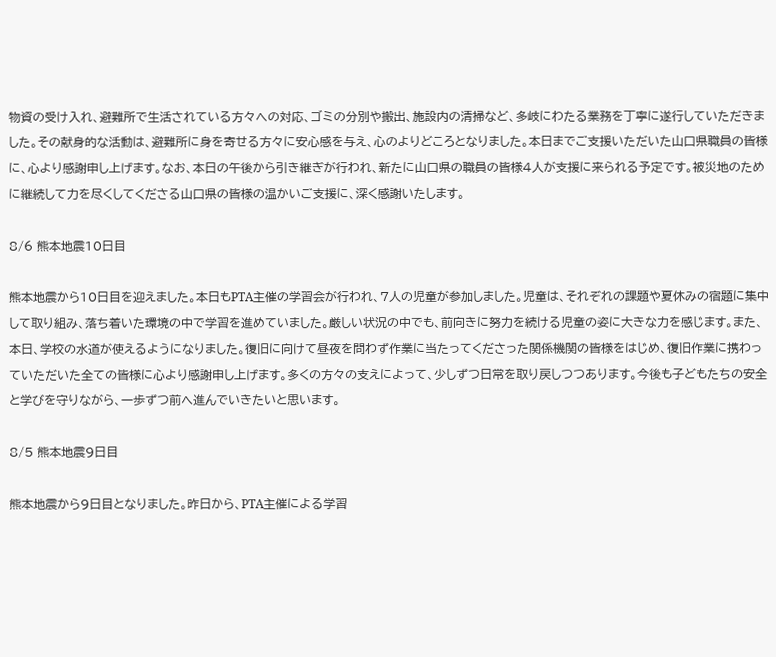物資の受け入れ、避難所で生活されている方々への対応、ゴミの分別や搬出、施設内の清掃など、多岐にわたる業務を丁寧に遂行していただきました。その献身的な活動は、避難所に身を寄せる方々に安心感を与え、心のよりどころとなりました。本日までご支援いただいた山口県職員の皆様に、心より感謝申し上げます。なお、本日の午後から引き継ぎが行われ、新たに山口県の職員の皆様4人が支援に来られる予定です。被災地のために継続して力を尽くしてくださる山口県の皆様の温かいご支援に、深く感謝いたします。

8/6 熊本地震10日目

熊本地震から10日目を迎えました。本日もPTA主催の学習会が行われ、7人の児童が参加しました。児童は、それぞれの課題や夏休みの宿題に集中して取り組み、落ち着いた環境の中で学習を進めていました。厳しい状況の中でも、前向きに努力を続ける児童の姿に大きな力を感じます。また、本日、学校の水道が使えるようになりました。復旧に向けて昼夜を問わず作業に当たってくださった関係機関の皆様をはじめ、復旧作業に携わっていただいた全ての皆様に心より感謝申し上げます。多くの方々の支えによって、少しずつ日常を取り戻しつつあります。今後も子どもたちの安全と学びを守りながら、一歩ずつ前へ進んでいきたいと思います。

8/5 熊本地震9日目

熊本地震から9日目となりました。昨日から、PTA主催による学習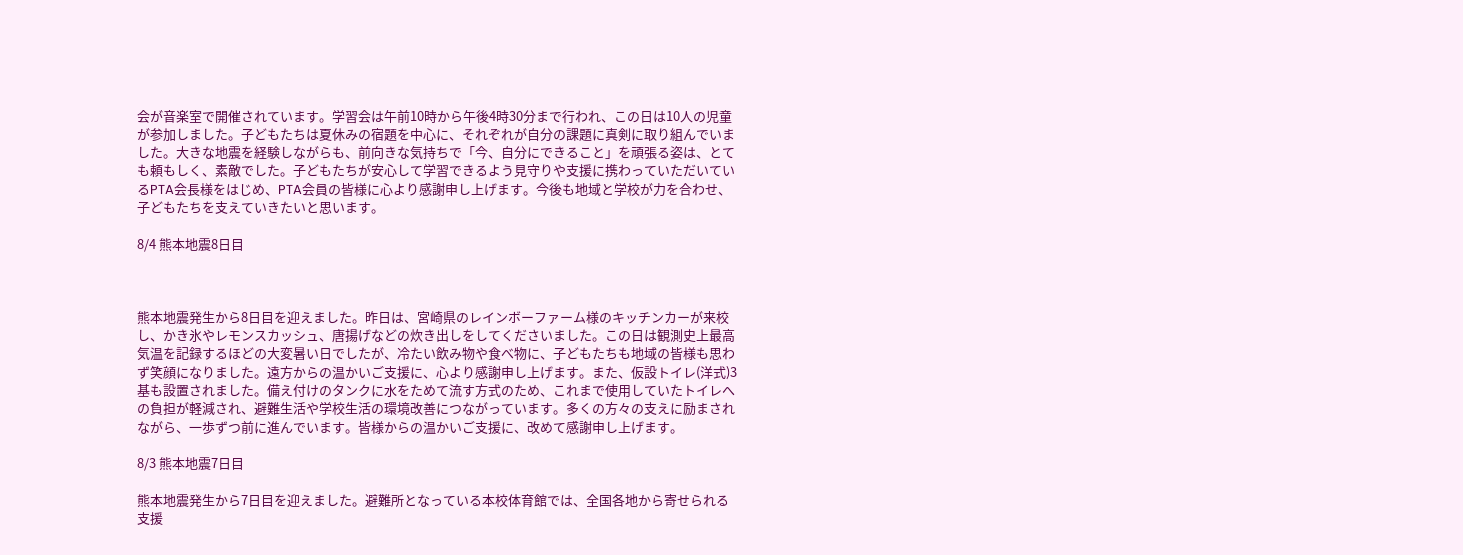会が音楽室で開催されています。学習会は午前10時から午後4時30分まで行われ、この日は10人の児童が参加しました。子どもたちは夏休みの宿題を中心に、それぞれが自分の課題に真剣に取り組んでいました。大きな地震を経験しながらも、前向きな気持ちで「今、自分にできること」を頑張る姿は、とても頼もしく、素敵でした。子どもたちが安心して学習できるよう見守りや支援に携わっていただいているPTA会長様をはじめ、PTA会員の皆様に心より感謝申し上げます。今後も地域と学校が力を合わせ、子どもたちを支えていきたいと思います。

8/4 熊本地震8日目



熊本地震発生から8日目を迎えました。昨日は、宮崎県のレインボーファーム様のキッチンカーが来校し、かき氷やレモンスカッシュ、唐揚げなどの炊き出しをしてくださいました。この日は観測史上最高気温を記録するほどの大変暑い日でしたが、冷たい飲み物や食べ物に、子どもたちも地域の皆様も思わず笑顔になりました。遠方からの温かいご支援に、心より感謝申し上げます。また、仮設トイレ(洋式)3基も設置されました。備え付けのタンクに水をためて流す方式のため、これまで使用していたトイレへの負担が軽減され、避難生活や学校生活の環境改善につながっています。多くの方々の支えに励まされながら、一歩ずつ前に進んでいます。皆様からの温かいご支援に、改めて感謝申し上げます。

8/3 熊本地震7日目

熊本地震発生から7日目を迎えました。避難所となっている本校体育館では、全国各地から寄せられる支援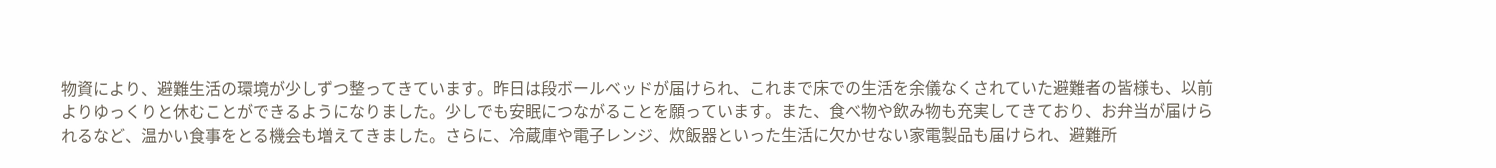物資により、避難生活の環境が少しずつ整ってきています。昨日は段ボールベッドが届けられ、これまで床での生活を余儀なくされていた避難者の皆様も、以前よりゆっくりと休むことができるようになりました。少しでも安眠につながることを願っています。また、食べ物や飲み物も充実してきており、お弁当が届けられるなど、温かい食事をとる機会も増えてきました。さらに、冷蔵庫や電子レンジ、炊飯器といった生活に欠かせない家電製品も届けられ、避難所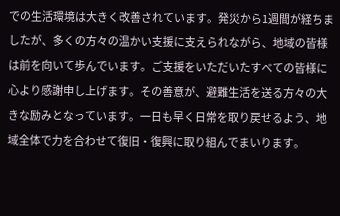での生活環境は大きく改善されています。発災から1週間が経ちましたが、多くの方々の温かい支援に支えられながら、地域の皆様は前を向いて歩んでいます。ご支援をいただいたすべての皆様に心より感謝申し上げます。その善意が、避難生活を送る方々の大きな励みとなっています。一日も早く日常を取り戻せるよう、地域全体で力を合わせて復旧・復興に取り組んでまいります。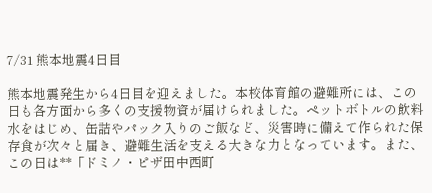7/31 熊本地震4日目

熊本地震発生から4日目を迎えました。本校体育館の避難所には、この日も各方面から多くの支援物資が届けられました。ペットボトルの飲料水をはじめ、缶詰やパック入りのご飯など、災害時に備えて作られた保存食が次々と届き、避難生活を支える大きな力となっています。また、この日は**「ドミノ・ピザ田中西町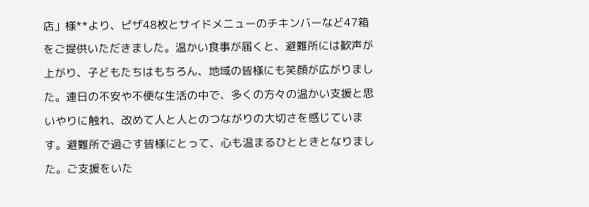店」様**より、ピザ48枚とサイドメニューのチキンバーなど47箱をご提供いただきました。温かい食事が届くと、避難所には歓声が上がり、子どもたちはもちろん、地域の皆様にも笑顔が広がりました。連日の不安や不便な生活の中で、多くの方々の温かい支援と思いやりに触れ、改めて人と人とのつながりの大切さを感じています。避難所で過ごす皆様にとって、心も温まるひとときとなりました。ご支援をいた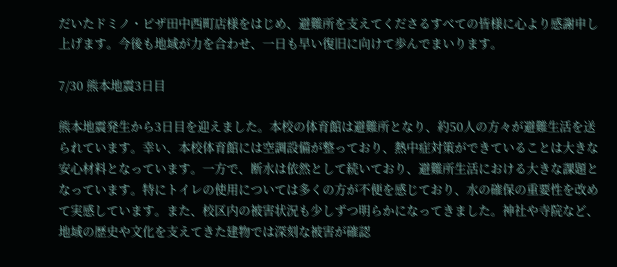だいたドミノ・ピザ田中西町店様をはじめ、避難所を支えてくださるすべての皆様に心より感謝申し上げます。今後も地域が力を合わせ、一日も早い復旧に向けて歩んでまいります。

7/30 熊本地震3日目

熊本地震発生から3日目を迎えました。本校の体育館は避難所となり、約50人の方々が避難生活を送られています。幸い、本校体育館には空調設備が整っており、熱中症対策ができていることは大きな安心材料となっています。一方で、断水は依然として続いており、避難所生活における大きな課題となっています。特にトイレの使用については多くの方が不便を感じており、水の確保の重要性を改めて実感しています。また、校区内の被害状況も少しずつ明らかになってきました。神社や寺院など、地域の歴史や文化を支えてきた建物では深刻な被害が確認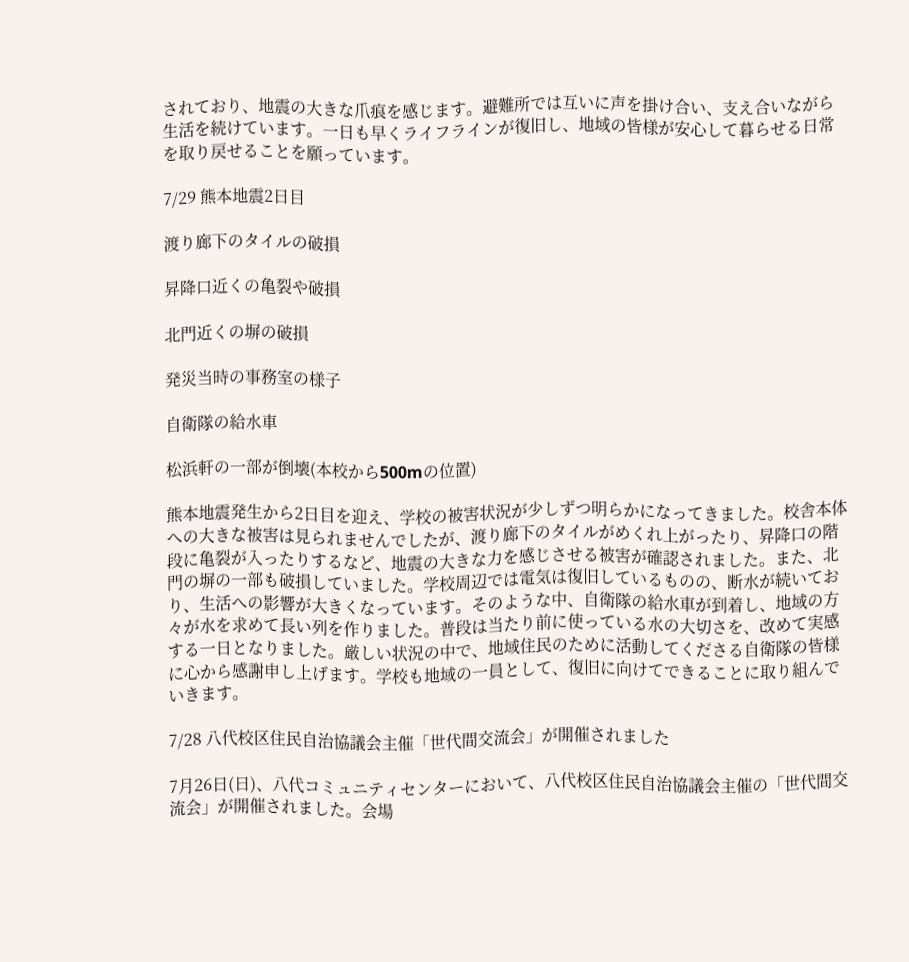されており、地震の大きな爪痕を感じます。避難所では互いに声を掛け合い、支え合いながら生活を続けています。一日も早くライフラインが復旧し、地域の皆様が安心して暮らせる日常を取り戻せることを願っています。

7/29 熊本地震2日目

渡り廊下のタイルの破損

昇降口近くの亀裂や破損

北門近くの塀の破損

発災当時の事務室の様子

自衛隊の給水車

松浜軒の一部が倒壊(本校から500mの位置)

熊本地震発生から2日目を迎え、学校の被害状況が少しずつ明らかになってきました。校舎本体への大きな被害は見られませんでしたが、渡り廊下のタイルがめくれ上がったり、昇降口の階段に亀裂が入ったりするなど、地震の大きな力を感じさせる被害が確認されました。また、北門の塀の一部も破損していました。学校周辺では電気は復旧しているものの、断水が続いており、生活への影響が大きくなっています。そのような中、自衛隊の給水車が到着し、地域の方々が水を求めて長い列を作りました。普段は当たり前に使っている水の大切さを、改めて実感する一日となりました。厳しい状況の中で、地域住民のために活動してくださる自衛隊の皆様に心から感謝申し上げます。学校も地域の一員として、復旧に向けてできることに取り組んでいきます。

7/28 八代校区住民自治協議会主催「世代間交流会」が開催されました

7月26日(日)、八代コミュニティセンターにおいて、八代校区住民自治協議会主催の「世代間交流会」が開催されました。会場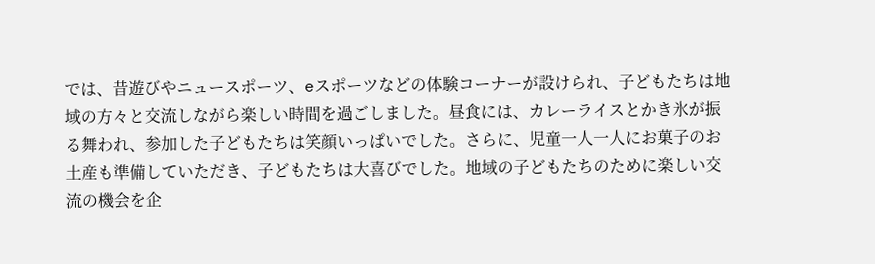では、昔遊びやニュースポーツ、eスポーツなどの体験コーナーが設けられ、子どもたちは地域の方々と交流しながら楽しい時間を過ごしました。昼食には、カレーライスとかき氷が振る舞われ、参加した子どもたちは笑顔いっぱいでした。さらに、児童一人一人にお菓子のお土産も準備していただき、子どもたちは大喜びでした。地域の子どもたちのために楽しい交流の機会を企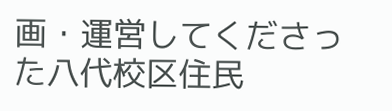画・運営してくださった八代校区住民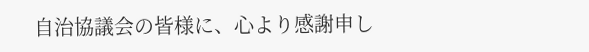自治協議会の皆様に、心より感謝申し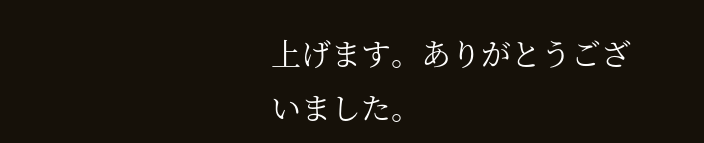上げます。ありがとうございました。